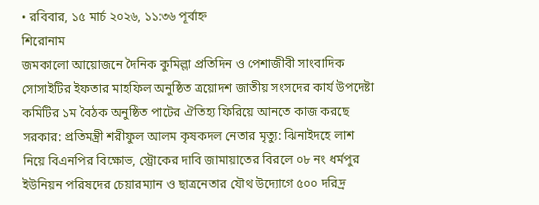• রবিবার, ১৫ মার্চ ২০২৬, ১১:৩৬ পূর্বাহ্ন
শিরোনাম
জমকালো আয়োজনে দৈনিক কুমিল্লা প্রতিদিন ও পেশাজীবী সাংবাদিক সোসাইটির ইফতার মাহফিল অনুষ্ঠিত ত্রয়োদশ জাতীয় সংসদের কার্য উপদেষ্টা কমিটির ১ম বৈঠক অনুষ্ঠিত পাটের ঐতিহ্য ফিরিয়ে আনতে কাজ করছে সরকার: প্রতিমন্ত্রী শরীফুল আলম কৃষকদল নেতার মৃত্যু: ঝিনাইদহে লাশ নিয়ে বিএনপির বিক্ষোভ, স্ট্রোকের দাবি জামায়াতের বিরলে ০৮ নং ধর্মপুর ইউনিয়ন পরিষদের চেয়ারম্যান ও ছাত্রনেতার যৌথ উদ্যোগে ৫০০ দরিদ্র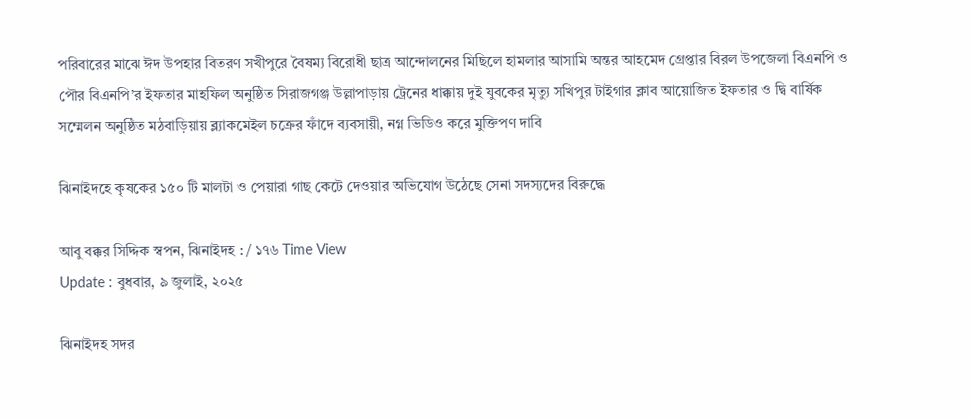পরিবারের মাঝে ঈদ উপহার বিতরণ সখীপুরে বৈষম্য বিরোধী ছাত্র আন্দোলনের মিছিলে হামলার আসামি অন্তর আহমেদ গ্রেপ্তার বিরল উপজেলা বিএনপি ও পৌর বিএনপি’র ইফতার মাহফিল অনুষ্ঠিত সিরাজগঞ্জ উল্লাপাড়ায় ট্রেনের ধাক্কায় দুই যুবকের মৃত্যু সখিপুর টাইগার ক্লাব আয়োজিত ইফতার ও দ্বি বার্ষিক সম্মেলন অনুষ্ঠিত মঠবাড়িয়ায় ব্ল্যাকমেইল চক্রের ফাঁদে ব্যবসায়ী, নগ্ন ভিডিও করে মুক্তিপণ দাবি

ঝিনাইদহে কৃষকের ১৫০ টি মালটা ও পেয়ারা গাছ কেটে দেওয়ার অভিযোগ উঠেছে সেনা সদস্যদের বিরুদ্ধে

আবু বক্কর সিদ্দিক স্বপন, ঝিনাইদহ : / ১৭৬ Time View
Update : বুধবার, ৯ জুলাই, ২০২৫

ঝিনাইদহ সদর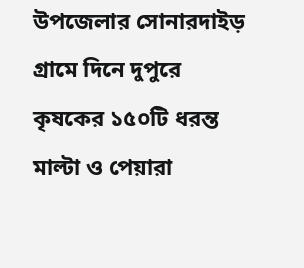উপজেলার সোনারদাইড় গ্রামে দিনে দুপুরে কৃষকের ১৫০টি ধরন্ত মাল্টা ও পেয়ারা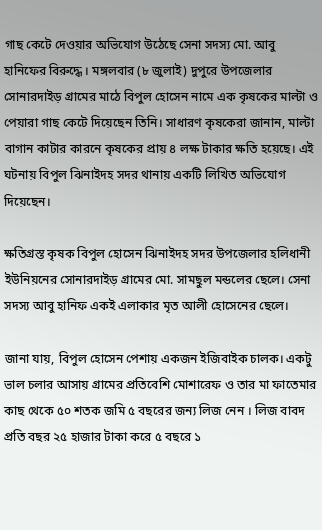গাছ কেটে দেওয়ার অভিযোগ উঠেছে সেনা সদস্য মো. আবু হানিফের বিরুদ্ধে । মঙ্গলবার (৮ জুলাই) দুপুরে উপজেলার সোনারদাইড় গ্রামের মাঠে বিপুল হোসেন নামে এক কৃষকের মাল্টা ও পেয়ারা গাছ কেটে দিয়েছেন তিনি। সাধারণ কৃষকেরা জানান, মাল্টা বাগান কাটার কারনে কৃষকের প্রায় ৪ লক্ষ টাকার ক্ষতি হয়েছে। এই ঘটনায় বিপুল ঝিনাইদহ সদর থানায় একটি লিখিত অভিযোগ দিয়েছেন।

ক্ষতিগ্রস্ত কৃষক বিপুল হোসেন ঝিনাইদহ সদর উপজেলার হলিধানী ইউনিয়নের সোনারদাইড় গ্রামের মো. সামছুল মন্ডলের ছেলে। সেনা সদস্য আবু হানিফ একই এলাকার মৃত আলী হোসেনের ছেলে।

জানা যায়, বিপুল হোসেন পেশায় একজন ইজিবাইক চালক। একটু ভাল চলার আসায় গ্রামের প্রতিবেশি মোশারেফ ও তার মা ফাতেমার কাছ থেকে ৫০ শতক জমি ৫ বছরের জন্য লিজ নেন । লিজ বাবদ প্রতি বছর ২৫ হাজার টাকা করে ৫ বছরে ১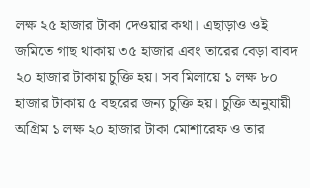লক্ষ ২৫ হাজার টাকা দেওয়ার কথা। এছাড়াও ওই জমিতে গাছ থাকায় ৩৫ হাজার এবং তারের বেড়া বাবদ ২০ হাজার টাকায় চুক্তি হয়। সব মিলায়ে ১ লক্ষ ৮০ হাজার টাকায় ৫ বছরের জন্য চুক্তি হয়। চুক্তি অনুযায়ী অগ্রিম ১ লক্ষ ২০ হাজার টাকা মোশারেফ ও তার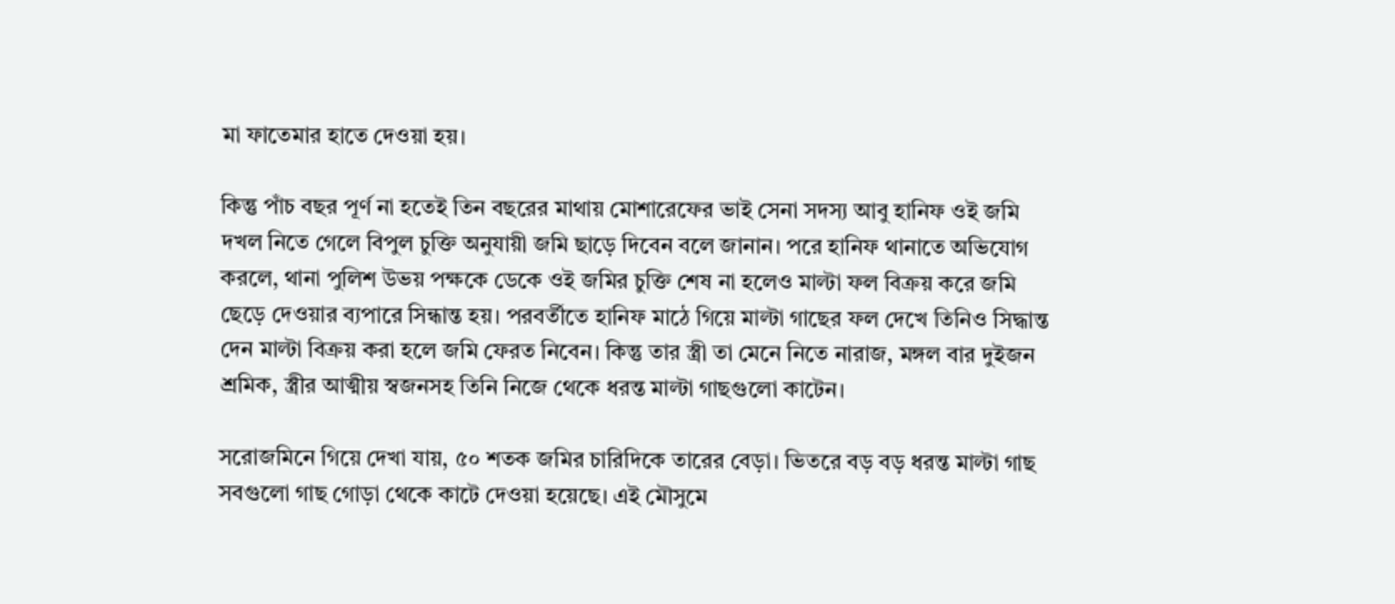মা ফাতেমার হাতে দেওয়া হয়।

কিন্তু পাঁচ বছর পূর্ণ না হতেই তিন বছরের মাথায় মোশারেফের ভাই সেনা সদস্য আবু হানিফ ওই জমি দখল নিতে গেলে বিপুল চুক্তি অনুযায়ী জমি ছাড়ে দিবেন বলে জানান। পরে হানিফ থানাতে অভিযোগ করলে, থানা পুলিশ উভয় পক্ষকে ডেকে ওই জমির চুক্তি শেষ না হলেও মাল্টা ফল বিক্রয় করে জমি ছেড়ে দেওয়ার ব্যপারে সিন্ধান্ত হয়। পরবর্তীতে হানিফ মাঠে গিয়ে মাল্টা গাছের ফল দেখে তিনিও সিদ্ধান্ত দেন মাল্টা বিক্রয় করা হলে জমি ফেরত নিবেন। কিন্তু তার স্ত্রী তা মেনে নিতে নারাজ, মঙ্গল বার দুইজন শ্রমিক, স্ত্রীর আত্মীয় স্বজনসহ তিনি নিজে থেকে ধরন্ত মাল্টা গাছগুলো কাটেন।

সরোজমিনে গিয়ে দেখা যায়, ৫০ শতক জমির চারিদিকে তারের বেড়া। ভিতরে বড় বড় ধরন্ত মাল্টা গাছ সবগুলো গাছ গোড়া থেকে কাটে দেওয়া হয়েছে। এই মৌসুমে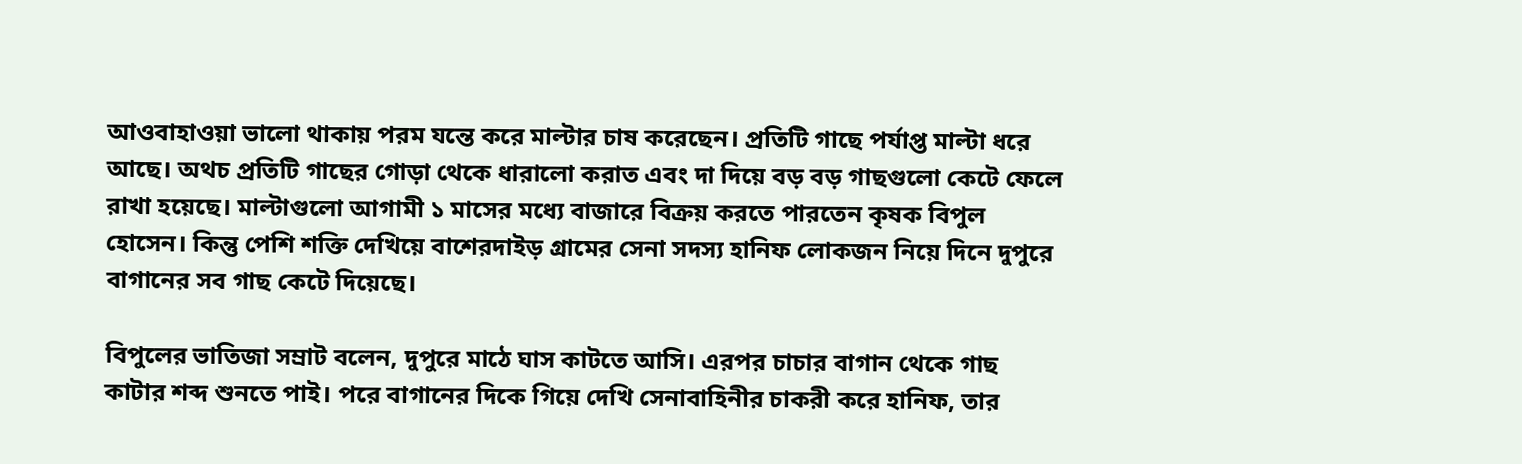আওবাহাওয়া ভালো থাকায় পরম যন্তে করে মাল্টার চাষ করেছেন। প্রতিটি গাছে পর্যাপ্ত মাল্টা ধরে আছে। অথচ প্রতিটি গাছের গোড়া থেকে ধারালো করাত এবং দা দিয়ে বড় বড় গাছগুলো কেটে ফেলে রাখা হয়েছে। মাল্টাগুলো আগামী ১ মাসের মধ্যে বাজারে বিক্রয় করতে পারতেন কৃষক বিপুল হোসেন। কিন্তু পেশি শক্তি দেখিয়ে বাশেরদাইড় গ্রামের সেনা সদস্য হানিফ লোকজন নিয়ে দিনে দুপুরে বাগানের সব গাছ কেটে দিয়েছে।

বিপুলের ভাতিজা সম্রাট বলেন, দুপুরে মাঠে ঘাস কাটতে আসি। এরপর চাচার বাগান থেকে গাছ কাটার শব্দ শুনতে পাই। পরে বাগানের দিকে গিয়ে দেখি সেনাবাহিনীর চাকরী করে হানিফ, তার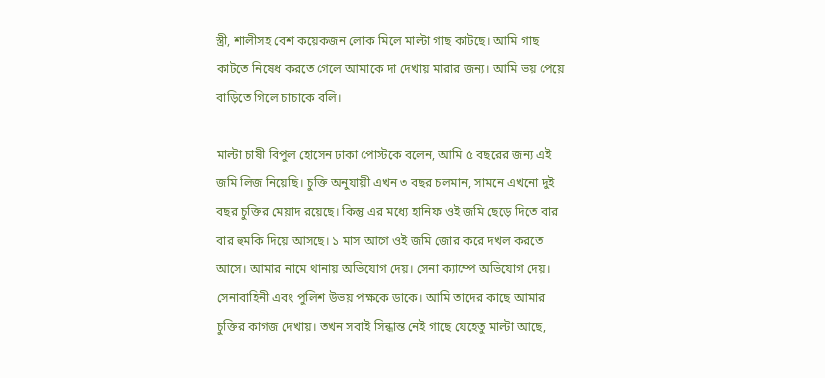স্ত্রী, শালীসহ বেশ কয়েকজন লোক মিলে মাল্টা গাছ কাটছে। আমি গাছ কাটতে নিষেধ করতে গেলে আমাকে দা দেখায় মারার জন্য। আমি ভয় পেয়ে বাড়িতে গিলে চাচাকে বলি।

মাল্টা চাষী বিপুল হোসেন ঢাকা পোস্টকে বলেন, আমি ৫ বছরের জন্য এই জমি লিজ নিয়েছি। চুক্তি অনুযায়ী এখন ৩ বছর চলমান, সামনে এখনো দুই বছর চুক্তির মেয়াদ রয়েছে। কিন্তু এর মধ্যে হানিফ ওই জমি ছেড়ে দিতে বার বার হুমকি দিয়ে আসছে। ১ মাস আগে ওই জমি জোর করে দখল করতে আসে। আমার নামে থানায় অভিযোগ দেয়। সেনা ক্যাম্পে অভিযোগ দেয়। সেনাবাহিনী এবং পুলিশ উভয় পক্ষকে ডাকে। আমি তাদের কাছে আমার চুক্তির কাগজ দেখায়। তখন সবাই সিন্ধান্ত নেই গাছে যেহেতু মাল্টা আছে,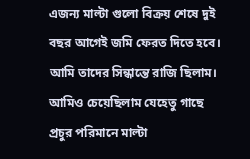এজন্য মাল্টা গুলো বিক্রয় শেষে দুই বছর আগেই জমি ফেরত দিতে হবে। আমি তাদের সিন্ধান্তে রাজি ছিলাম। আমিও চেয়েছিলাম যেহেতু গাছে প্রচুর পরিমানে মাল্টা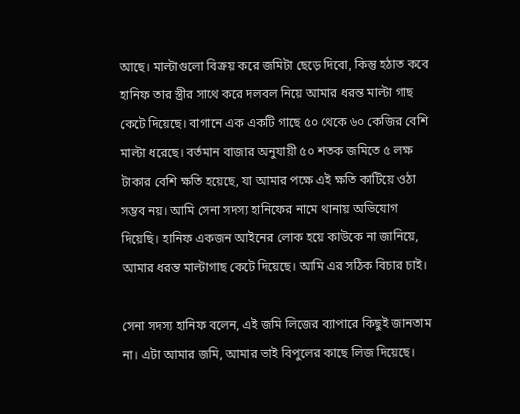আছে। মাল্টাগুলো বিক্রয় করে জমিটা ছেড়ে দিবো, কিন্তু হঠাত কবে হানিফ তার স্ত্রীর সাথে করে দলবল নিয়ে আমার ধরন্ত মাল্টা গাছ কেটে দিয়েছে। বাগানে এক একটি গাছে ৫০ থেকে ৬০ কেজির বেশি মাল্টা ধরেছে। বর্তমান বাজার অনুযায়ী ৫০ শতক জমিতে ৫ লক্ষ টাকার বেশি ক্ষতি হয়েছে, যা আমার পক্ষে এই ক্ষতি কাটিয়ে ওঠা সম্ভব নয়। আমি সেনা সদস্য হানিফের নামে থানায় অভিযোগ দিয়েছি। হানিফ একজন আইনের লোক হয়ে কাউকে না জানিয়ে, আমার ধরন্ত মাল্টাগাছ কেটে দিয়েছে। আমি এর সঠিক বিচার চাই।

সেনা সদস্য হানিফ বলেন, এই জমি লিজের ব্যাপারে কিছুই জানতাম না। এটা আমার জমি, আমার ভাই বিপুলের কাছে লিজ দিয়েছে।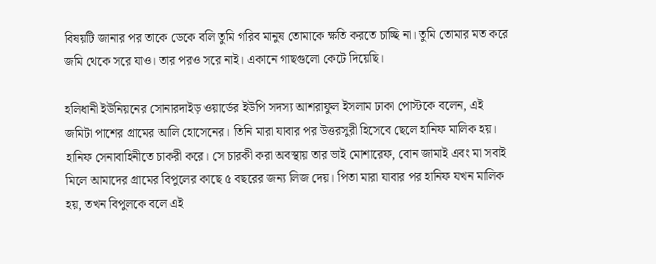বিষয়টি জানার পর তাকে ডেকে বলি তুমি গরিব মানুষ তোমাকে ক্ষতি করতে চাচ্ছি না। তুমি তোমার মত করে জমি থেকে সরে যাও। তার পরও সরে নাই। একানে গাছগুলো কেটে দিয়েছি।

হলিধানী ইউনিয়নের সোনারদাইড় ওয়ার্ডের ইউপি সদস্য আশরাফুল ইসলাম ঢাকা পোস্টকে বলেন, এই জমিটা পাশের গ্রামের আলি হোসেনের। তিনি মারা যাবার পর উত্তরসুরী হিসেবে ছেলে হানিফ মালিক হয়। হানিফ সেনাবাহিনীতে চাকরী করে। সে চারকী করা অবস্থায় তার ভাই মোশারেফ, বোন জামাই এবং মা সবাই মিলে আমাদের গ্রামের বিপুলের কাছে ৫ বছরের জন্য লিজ দেয়। পিতা মারা যাবার পর হানিফ যখন মালিক হয়, তখন বিপুলকে বলে এই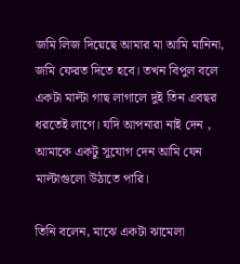জমি লিজ দিয়েছে আমার মা আমি মানিনা, জমি ফেরত দিতে হবে। তখন বিপুল বলে একটা মাল্টা গাছ লাগালে ‍দুই তিন এবছর ধরতেই লাগে। যদি আপনারা নাই দেন , আমাকে একটু সুযোগ দেন আমি যেন মাল্টাগুলো উঠাতে পারি।

তিনি বলেন, মাঝে একটা ঝামেলা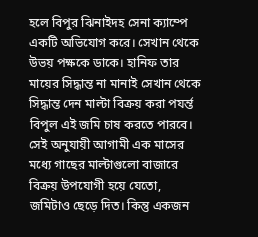হলে বিপুর ঝিনাইদহ সেনা ক্যাম্পে একটি অভিযোগ করে। সেখান থেকে উভয় পক্ষকে ডাকে। হানিফ তার মায়ের সিদ্ধান্ত না মানাই সেখান থেকে সিদ্ধান্ত দেন মাল্টা বিক্রয় করা পযর্ন্ত বিপুল এই জমি চাষ করতে পারবে। সেই অনুযায়ী আগামী এক মাসের মধ্যে গাছের মাল্টাগুলো বাজারে বিক্রয় উপযোগী হয়ে যেতো, জমিটাও ছেড়ে দিত। কিন্তু একজন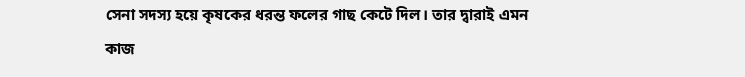সেনা সদস্য হয়ে কৃষকের ধরন্ত ফলের গাছ কেটে দিল। তার দ্বারাই এমন কাজ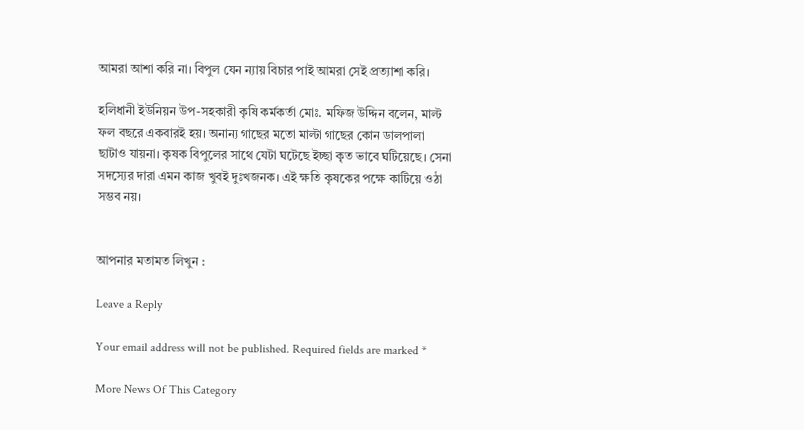আমরা আশা করি না। বিপুল যেন ন্যায় বিচার পাই আমরা সেই প্রত্যাশা করি।

হলিধানী ইউনিয়ন উপ-সহকারী কৃষি কর্মকর্তা মোঃ. মফিজ উদ্দিন বলেন, মাল্ট ফল বছরে একবারই হয়। অনান্য গাছের মতো মাল্টা গাছের কোন ডালপালা ছাটাও যায়না। কৃষক বিপুলের সাথে যেটা ঘটেছে ইচ্ছা কৃত ভাবে ঘটিয়েছে। সেনা সদস্যের দারা এমন কাজ খুবই দুঃখজনক। এই ক্ষতি কৃষকের পক্ষে কাটিয়ে ওঠা সম্ভব নয়।


আপনার মতামত লিখুন :

Leave a Reply

Your email address will not be published. Required fields are marked *

More News Of This Category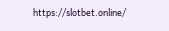https://slotbet.online/